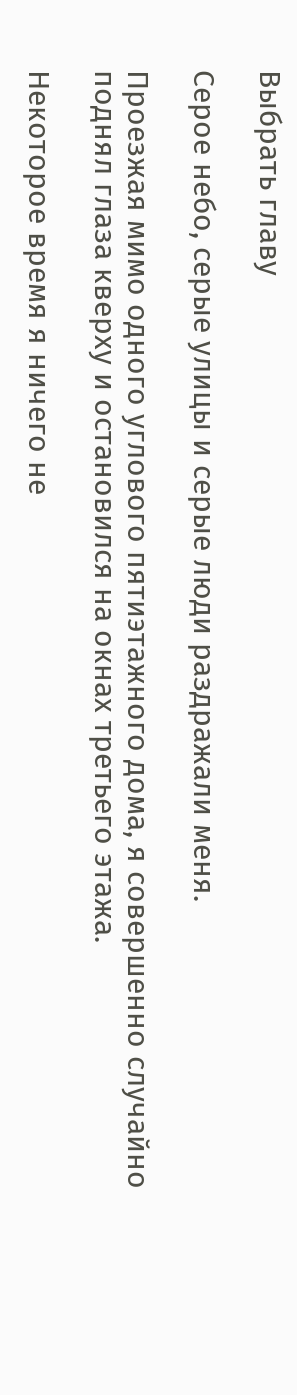Выбрать главу

Серое небо, серые улицы и серые люди раздражали меня.

Проезжая мимо одного углового пятиэтажного дома, я совершенно случайно поднял глаза кверху и остановился на окнах третьего этажа.

Некоторое время я ничего не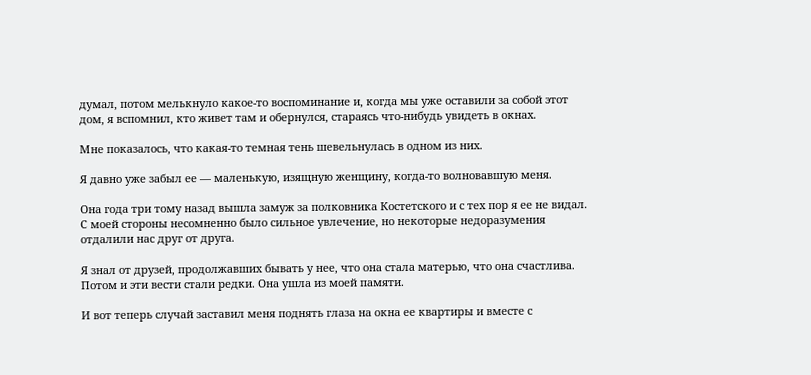думал, потом мелькнуло какое-то воспоминание и, когда мы уже оставили за собой этот дом, я вспомнил, кто живет там и обернулся, стараясь что-нибудь увидеть в окнах.

Мне показалось, что какая-то темная тень шевельнулась в одном из них.

Я давно уже забыл ее — маленькую, изящную женщину, когда-то волновавшую меня.

Она года три тому назад вышла замуж за полковника Костетского и с тех пор я ее не видал. С моей стороны несомненно было сильное увлечение, но некоторые недоразумения отдалили нас друг от друга.

Я знал от друзей, продолжавших бывать у нее, что она стала матерью, что она счастлива. Потом и эти вести стали редки. Она ушла из моей памяти.

И вот теперь случай заставил меня поднять глаза на окна ее квартиры и вместе с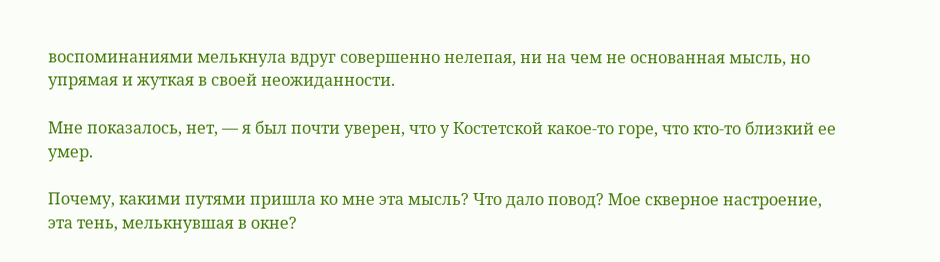воспоминаниями мелькнула вдруг совершенно нелепая, ни на чем не основанная мысль, но упрямая и жуткая в своей неожиданности.

Мне показалось, нет, — я был почти уверен, что у Костетской какое-то горе, что кто-то близкий ее умер.

Почему, какими путями пришла ко мне эта мысль? Что дало повод? Мое скверное настроение, эта тень, мелькнувшая в окне?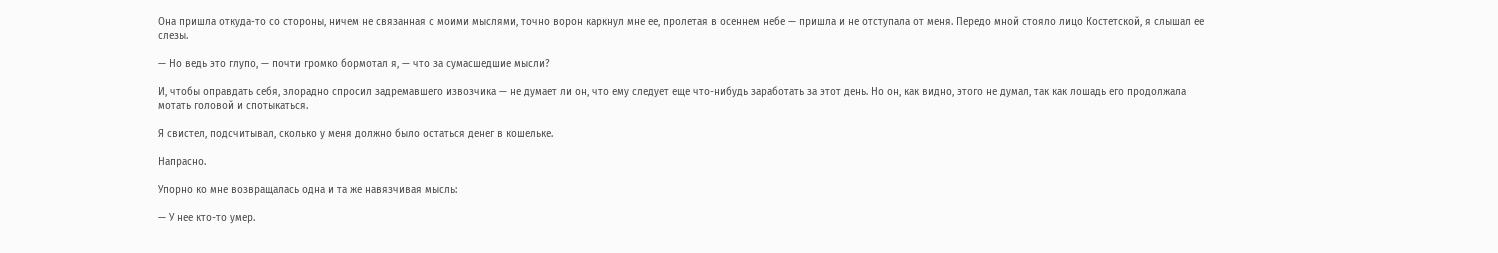Она пришла откуда-то со стороны, ничем не связанная с моими мыслями, точно ворон каркнул мне ее, пролетая в осеннем небе — пришла и не отступала от меня. Передо мной стояло лицо Костетской, я слышал ее слезы.

— Но ведь это глупо, — почти громко бормотал я, — что за сумасшедшие мысли?

И, чтобы оправдать себя, злорадно спросил задремавшего извозчика — не думает ли он, что ему следует еще что-нибудь заработать за этот день. Но он, как видно, этого не думал, так как лошадь его продолжала мотать головой и спотыкаться.

Я свистел, подсчитывал, сколько у меня должно было остаться денег в кошельке.

Напрасно.

Упорно ко мне возвращалась одна и та же навязчивая мысль:

— У нее кто-то умер.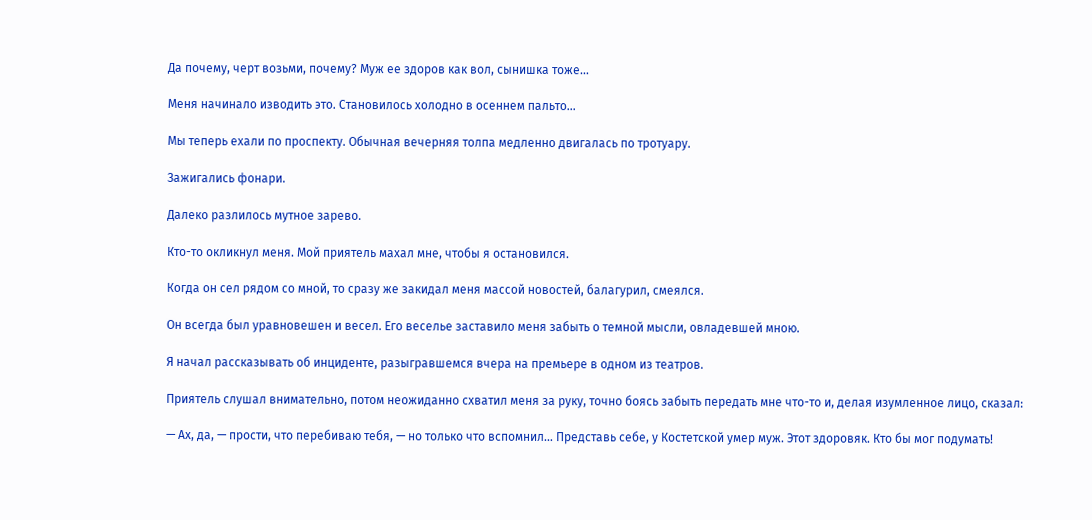Да почему, черт возьми, почему? Муж ее здоров как вол, сынишка тоже…

Меня начинало изводить это. Становилось холодно в осеннем пальто…

Мы теперь ехали по проспекту. Обычная вечерняя толпа медленно двигалась по тротуару.

Зажигались фонари.

Далеко разлилось мутное зарево.

Кто-то окликнул меня. Мой приятель махал мне, чтобы я остановился.

Когда он сел рядом со мной, то сразу же закидал меня массой новостей, балагурил, смеялся.

Он всегда был уравновешен и весел. Его веселье заставило меня забыть о темной мысли, овладевшей мною.

Я начал рассказывать об инциденте, разыгравшемся вчера на премьере в одном из театров.

Приятель слушал внимательно, потом неожиданно схватил меня за руку, точно боясь забыть передать мне что-то и, делая изумленное лицо, сказал:

— Ах, да, — прости, что перебиваю тебя, — но только что вспомнил… Представь себе, у Костетской умер муж. Этот здоровяк. Кто бы мог подумать!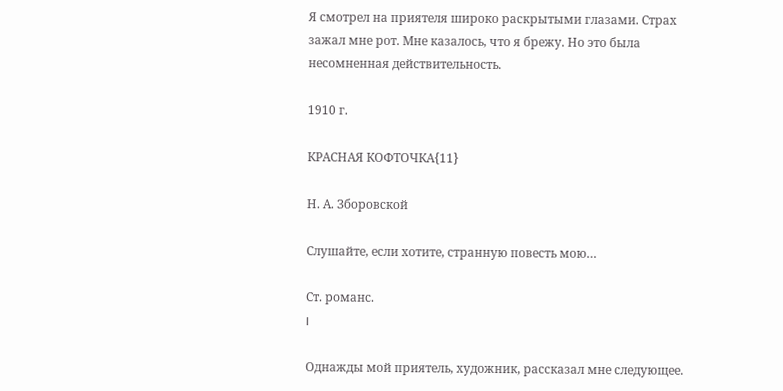Я смотрел на приятеля широко раскрытыми глазами. Страх зажал мне рот. Мне казалось, что я брежу. Но это была несомненная действительность.

1910 г.

КРАСНАЯ КОФТОЧКА{11}

Н. А. Зборовской

Слушайте, если хотите, странную повесть мою…

Ст. романс.
I

Однажды мой приятель, художник, рассказал мне следующее.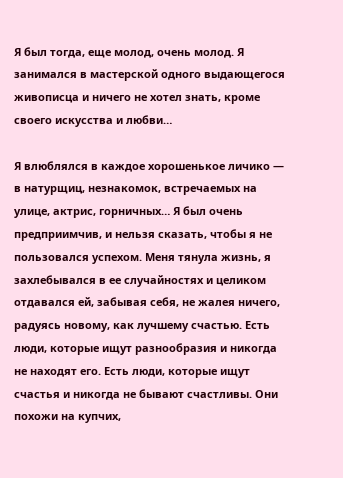Я был тогда, еще молод, очень молод. Я занимался в мастерской одного выдающегося живописца и ничего не хотел знать, кроме своего искусства и любви…

Я влюблялся в каждое хорошенькое личико — в натурщиц, незнакомок, встречаемых на улице, актрис, горничных… Я был очень предприимчив, и нельзя сказать, чтобы я не пользовался успехом. Меня тянула жизнь, я захлебывался в ее случайностях и целиком отдавался ей, забывая себя, не жалея ничего, радуясь новому, как лучшему счастью. Есть люди, которые ищут разнообразия и никогда не находят его. Есть люди, которые ищут счастья и никогда не бывают счастливы. Они похожи на купчих,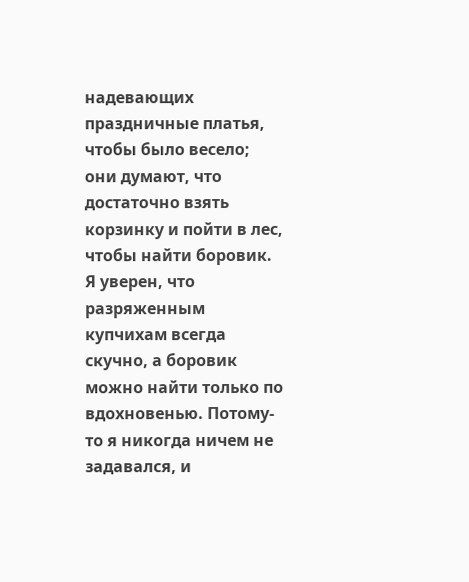надевающих праздничные платья, чтобы было весело; они думают, что достаточно взять корзинку и пойти в лес, чтобы найти боровик. Я уверен, что разряженным купчихам всегда скучно, а боровик можно найти только по вдохновенью. Потому-то я никогда ничем не задавался, и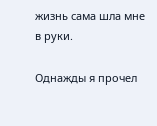жизнь сама шла мне в руки.

Однажды я прочел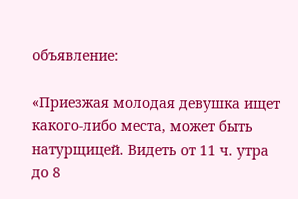объявление:

«Приезжая молодая девушка ищет какого-либо места, может быть натурщицей. Видеть от 11 ч. утра до 8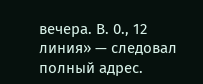вечера. В. 0., 12 линия» — следовал полный адрес.